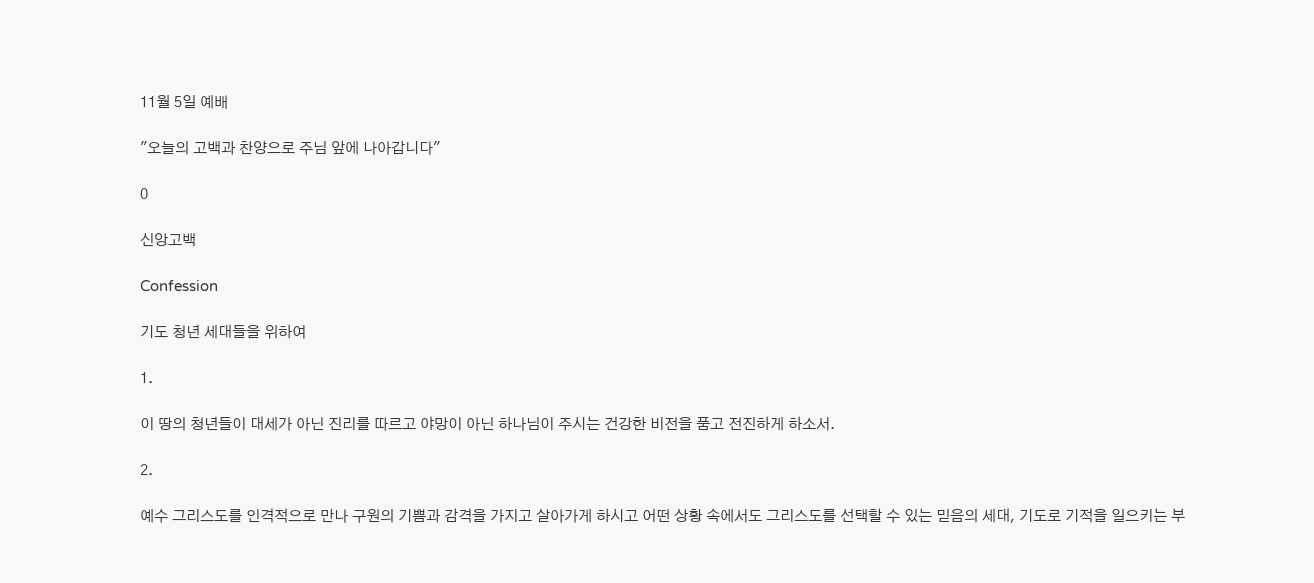11월 5일 예배

"오늘의 고백과 찬양으로 주님 앞에 나아갑니다"

0

신앙고백

Confession

기도 청년 세대들을 위하여

1.

이 땅의 청년들이 대세가 아닌 진리를 따르고 야망이 아닌 하나님이 주시는 건강한 비전을 품고 전진하게 하소서.

2.

예수 그리스도를 인격적으로 만나 구원의 기쁨과 감격을 가지고 살아가게 하시고 어떤 상황 속에서도 그리스도를 선택할 수 있는 믿음의 세대, 기도로 기적을 일으키는 부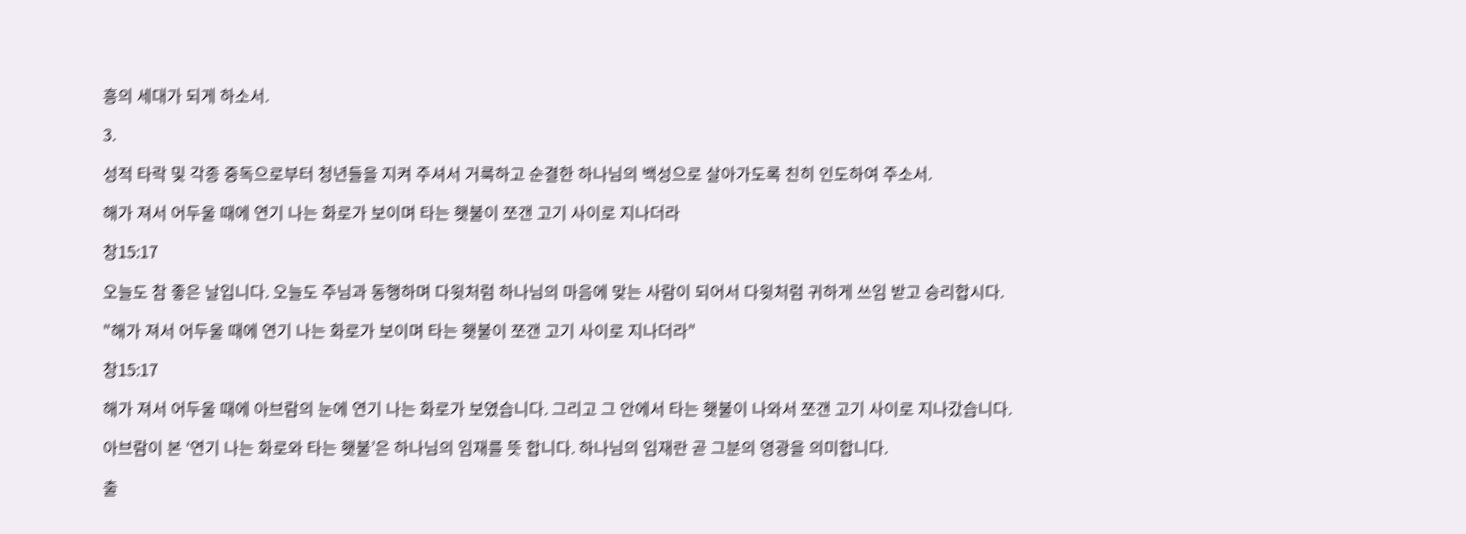흥의 세대가 되게 하소서.

3.

성적 타락 및 각종 중독으로부터 청년들을 지켜 주셔서 거룩하고 순결한 하나님의 백성으로 살아가도록 친히 인도하여 주소서.

해가 져서 어두울 때에 연기 나는 화로가 보이며 타는 횃불이 쪼갠 고기 사이로 지나더라

창15:17

오늘도 참 좋은 날입니다. 오늘도 주님과 동행하며 다윗처럼 하나님의 마음에 맞는 사람이 되어서 다윗처럼 귀하게 쓰임 받고 승리합시다.

"해가 져서 어두울 때에 연기 나는 화로가 보이며 타는 횃불이 쪼갠 고기 사이로 지나더라"

창15:17

해가 져서 어두울 때에 아브람의 눈에 연기 나는 화로가 보였습니다. 그리고 그 안에서 타는 횃불이 나와서 쪼갠 고기 사이로 지나갔습니다.

아브람이 본 ‘연기 나는 화로와 타는 횃불’은 하나님의 임재를 뜻 합니다. 하나님의 임재란 곧 그분의 영광을 의미합니다.

출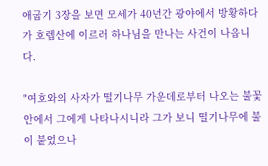애굽기 3장을 보면 모세가 40년간 광야에서 방황하다가 호렙산에 이르러 하나님을 만나는 사건이 나옵니다.

"여호와의 사자가 떨기나무 가운데로부터 나오는 불꽃 안에서 그에게 나타나시니라 그가 보니 떨기나무에 불이 붙었으나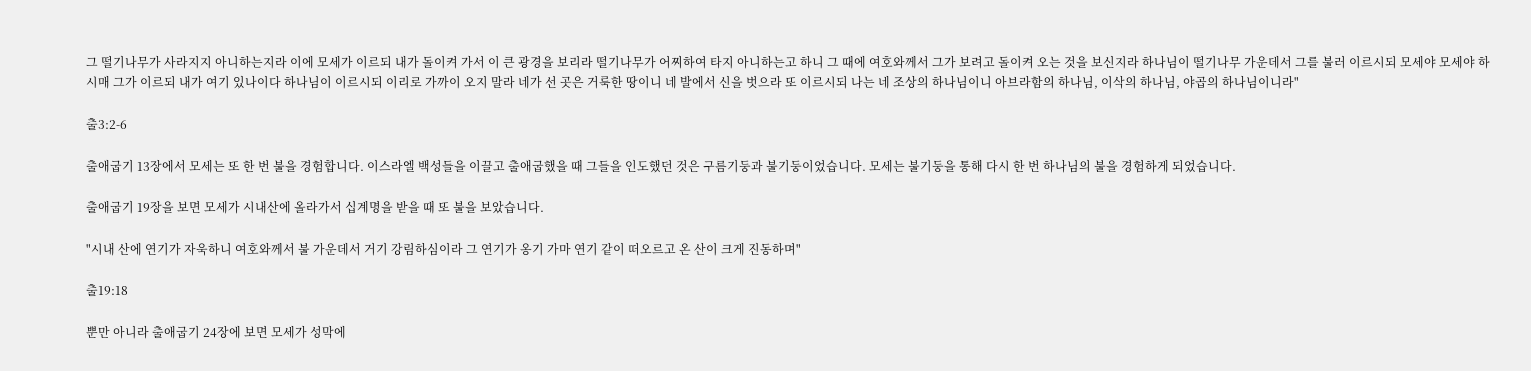그 떨기나무가 사라지지 아니하는지라 이에 모세가 이르되 내가 돌이켜 가서 이 큰 광경을 보리라 떨기나무가 어찌하여 타지 아니하는고 하니 그 때에 여호와께서 그가 보려고 돌이켜 오는 것을 보신지라 하나님이 떨기나무 가운데서 그를 불러 이르시되 모세야 모세야 하시매 그가 이르되 내가 여기 있나이다 하나님이 이르시되 이리로 가까이 오지 말라 네가 선 곳은 거룩한 땅이니 네 발에서 신을 벗으라 또 이르시되 나는 네 조상의 하나님이니 아브라함의 하나님, 이삭의 하나님, 야곱의 하나님이니라"

출3:2-6

출애굽기 13장에서 모세는 또 한 번 불을 경험합니다. 이스라엘 백성들을 이끌고 출애굽했을 때 그들을 인도했던 것은 구름기둥과 불기둥이었습니다. 모세는 불기둥을 통해 다시 한 번 하나님의 불을 경험하게 되었습니다.

출애굽기 19장을 보면 모세가 시내산에 올라가서 십계명을 받을 때 또 불을 보았습니다.

"시내 산에 연기가 자욱하니 여호와께서 불 가운데서 거기 강림하심이라 그 연기가 옹기 가마 연기 같이 떠오르고 온 산이 크게 진동하며"

출19:18

뿐만 아니라 출애굽기 24장에 보면 모세가 성막에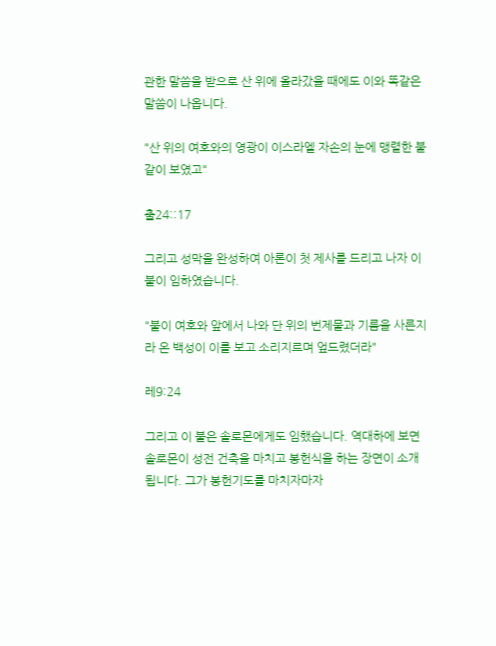관한 말씀을 받으로 산 위에 올라갔을 때에도 이와 똑같은 말씀이 나옵니다.

"산 위의 여호와의 영광이 이스라엘 자손의 눈에 맹렬한 불 같이 보였고"

출24::17

그리고 성막을 완성하여 아론이 첫 제사를 드리고 나자 이 불이 임하였습니다.

"불이 여호와 앞에서 나와 단 위의 번제물과 기름을 사른지라 온 백성이 이를 보고 소리지르며 엎드렸더라"

레9:24

그리고 이 불은 솔로몬에게도 임했습니다. 역대하에 보면 솔로몬이 성전 건축을 마치고 봉헌식을 하는 장면이 소개됩니다. 그가 봉헌기도를 마치자마자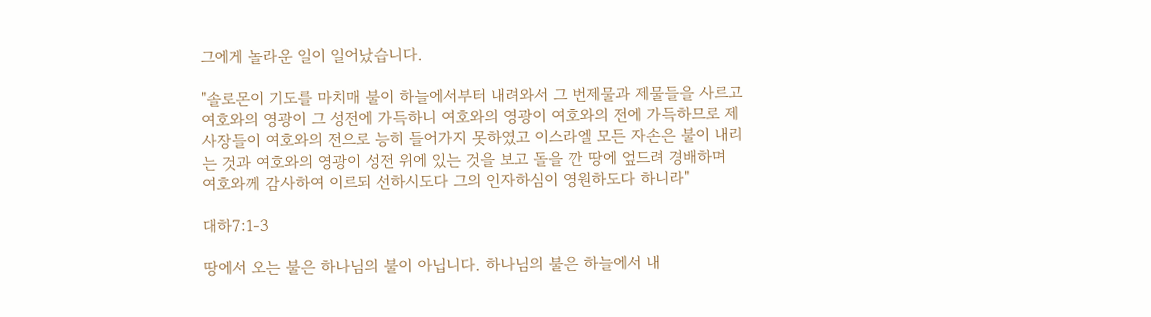그에게 놀라운 일이 일어났습니다.

"솔로몬이 기도를 마치매 불이 하늘에서부터 내려와서 그 번제물과 제물들을 사르고 여호와의 영광이 그 성전에 가득하니 여호와의 영광이 여호와의 전에 가득하므로 제사장들이 여호와의 전으로 능히 들어가지 못하였고 이스라엘 모든 자손은 불이 내리는 것과 여호와의 영광이 성전 위에 있는 것을 보고 돌을 깐 땅에 엎드려 경배하며 여호와께 감사하여 이르되 선하시도다 그의 인자하심이 영원하도다 하니라"

대하7:1-3

땅에서 오는 불은 하나님의 불이 아닙니다. 하나님의 불은 하늘에서 내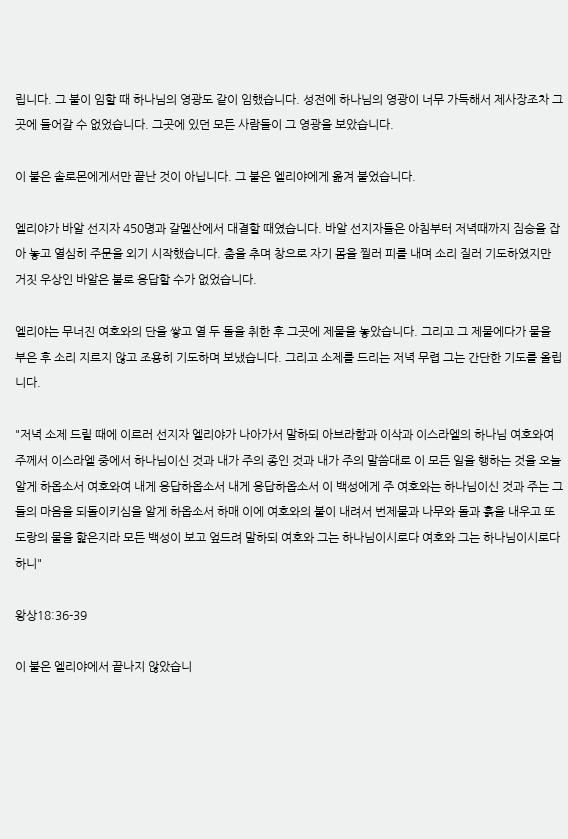립니다. 그 불이 임할 때 하나님의 영광도 같이 임했습니다. 성전에 하나님의 영광이 너무 가득해서 제사장조차 그곳에 들어갈 수 없었습니다. 그곳에 있던 모든 사람들이 그 영광을 보았습니다.

이 불은 솔로몬에게서만 끝난 것이 아닙니다. 그 불은 엘리야에게 옮겨 붙었습니다.

엘리야가 바알 선지자 450명과 갈멜산에서 대결할 때였습니다. 바알 선지자들은 아침부터 저녁때까지 짐승을 잡아 놓고 열심히 주문을 외기 시작했습니다. 춤을 추며 창으로 자기 몸을 찔러 피를 내며 소리 질러 기도하였지만 거짓 우상인 바알은 불로 응답할 수가 없었습니다.

엘리야는 무너진 여호와의 단을 쌓고 열 두 돌을 취한 후 그곳에 제물을 놓았습니다. 그리고 그 제물에다가 물을 부은 후 소리 지르지 않고 조용히 기도하며 보냈습니다. 그리고 소제를 드리는 저녁 무렵 그는 간단한 기도를 올립니다.

"저녁 소제 드릴 때에 이르러 선지자 엘리야가 나아가서 말하되 아브라함과 이삭과 이스라엘의 하나님 여호와여 주께서 이스라엘 중에서 하나님이신 것과 내가 주의 종인 것과 내가 주의 말씀대로 이 모든 일을 행하는 것을 오늘 알게 하옵소서 여호와여 내게 응답하옵소서 내게 응답하옵소서 이 백성에게 주 여호와는 하나님이신 것과 주는 그들의 마음을 되돌이키심을 알게 하옵소서 하매 이에 여호와의 불이 내려서 번제물과 나무와 돌과 흙을 내우고 또 도랑의 물을 핥은지라 모든 백성이 보고 엎드려 말하되 여호와 그는 하나님이시로다 여호와 그는 하나님이시로다 하니"

왕상18:36-39

이 불은 엘리야에서 끝나지 않았습니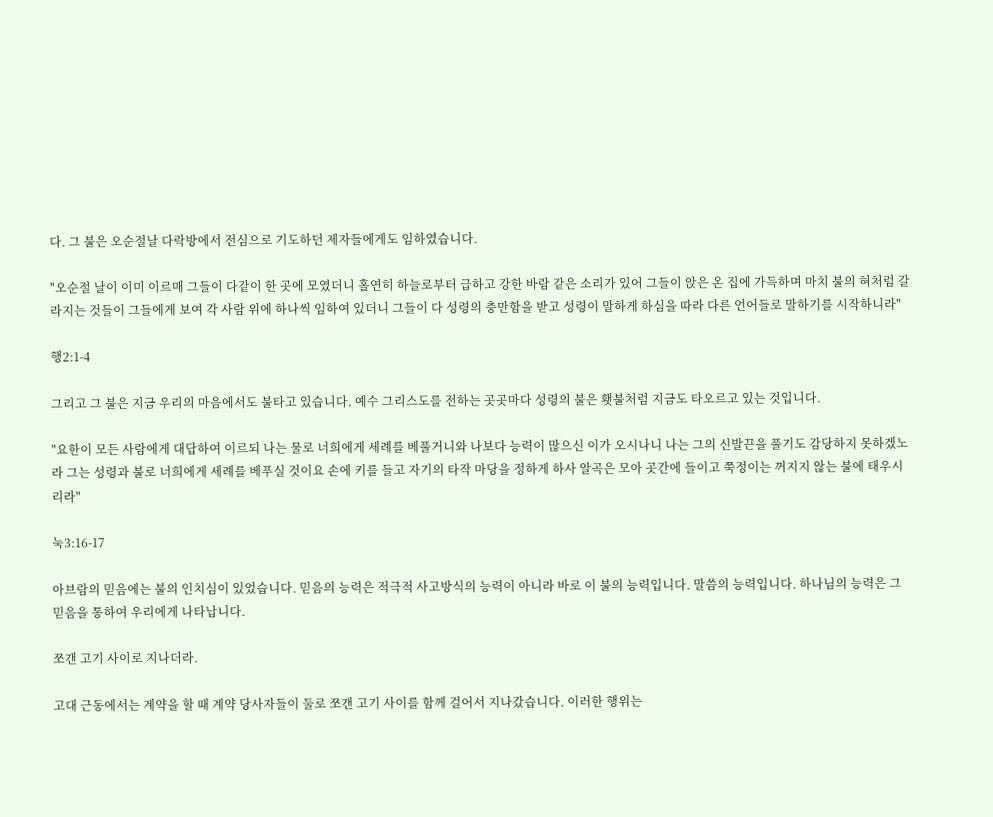다. 그 불은 오순절날 다락방에서 전심으로 기도하던 제자들에게도 임하였습니다.

"오순절 날이 이미 이르매 그들이 다같이 한 곳에 모였더니 홀연히 하늘로부터 급하고 강한 바람 같은 소리가 있어 그들이 앉은 온 집에 가득하며 마치 불의 혀처럼 갈라지는 것들이 그들에게 보여 각 사람 위에 하나씩 임하여 있더니 그들이 다 성령의 충만함을 받고 성령이 말하게 하심을 따라 다른 언어들로 말하기를 시작하니라"

행2:1-4

그리고 그 불은 지금 우리의 마음에서도 불타고 있습니다. 예수 그리스도를 전하는 곳곳마다 성령의 불은 횃불처럼 지금도 타오르고 있는 것입니다.

"요한이 모든 사람에게 대답하여 이르되 나는 물로 너희에게 세례를 베풀거니와 나보다 능력이 많으신 이가 오시나니 나는 그의 신발끈을 풀기도 감당하지 못하겠노라 그는 성령과 불로 너희에게 세례를 베푸실 것이요 손에 키를 들고 자기의 타작 마당을 정하게 하사 알곡은 모아 곳간에 들이고 쭉정이는 꺼지지 않는 불에 태우시리라"

눅3:16-17

아브람의 믿음에는 불의 인치심이 있었습니다. 믿음의 능력은 적극적 사고방식의 능력이 아니라 바로 이 불의 능력입니다. 말씀의 능력입니다. 하나님의 능력은 그 믿음을 통하여 우리에게 나타납니다.

쪼갠 고기 사이로 지나더라.

고대 근동에서는 계약을 할 때 계약 당사자들이 둘로 쪼갠 고기 사이를 함께 걸어서 지나갔습니다. 이러한 행위는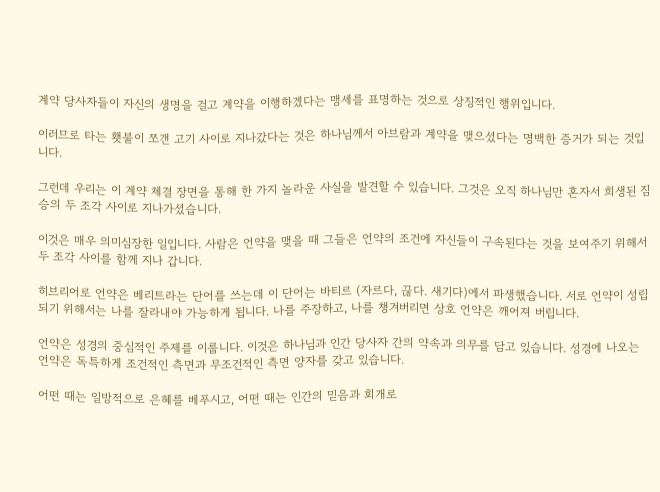계약 당사자들이 자신의 생명을 걸고 계약을 이행하겠다는 맹세를 표명하는 것으로 상징적인 행위입니다.

이러므로 타는 횃불이 쪼갠 고기 사이로 지나갔다는 것은 하나님께서 아브람과 계약을 맺으셨다는 명백한 증거가 되는 것입니다.

그런데 우리는 이 계약 체결 장면을 통해 한 가지 놀라운 사실을 발견할 수 있습니다. 그것은 오직 하나님만 혼자서 희생된 짐승의 두 조각 사이로 지나가셨습니다.

이것은 매우 의미심장한 일입니다. 사람은 언약을 맺을 때 그들은 언약의 조건에 자신들이 구속된다는 것을 보여주기 위해서 두 조각 사이를 함께 지나 갑니다.

히브리어로 언약은 베리트라는 단어를 쓰는데 이 단어는 바티르 (자르다, 끊다. 새기다)에서 파생했습니다. 서로 언약이 성립되기 위해서는 나를 잘라내야 가능하게 됩니다. 나를 주장하고, 나를 챙겨버리면 상호 언약은 깨어져 버립니다.

언약은 성경의 중심적인 주제를 이룹니다. 이것은 하나님과 인간 당사자 간의 약속과 의무를 담고 있습니다. 성경에 나오는 언약은 독특하게 조건적인 측면과 무조건적인 측면 양자를 갖고 있습니다.

어떤 때는 일방적으로 은혜를 베푸시고, 어떤 때는 인간의 믿음과 회개로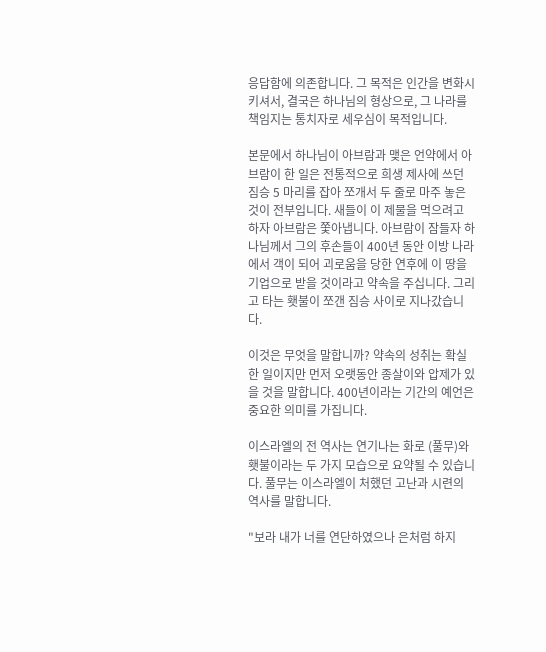응답함에 의존합니다. 그 목적은 인간을 변화시키셔서, 결국은 하나님의 형상으로, 그 나라를 책임지는 통치자로 세우심이 목적입니다.

본문에서 하나님이 아브람과 맺은 언약에서 아브람이 한 일은 전통적으로 희생 제사에 쓰던 짐승 5 마리를 잡아 쪼개서 두 줄로 마주 놓은 것이 전부입니다. 새들이 이 제물을 먹으려고 하자 아브람은 쫓아냅니다. 아브람이 잠들자 하나님께서 그의 후손들이 400년 동안 이방 나라에서 객이 되어 괴로움을 당한 연후에 이 땅을 기업으로 받을 것이라고 약속을 주십니다. 그리고 타는 횃불이 쪼갠 짐승 사이로 지나갔습니다.

이것은 무엇을 말합니까? 약속의 성취는 확실한 일이지만 먼저 오랫동안 종살이와 압제가 있을 것을 말합니다. 400년이라는 기간의 예언은 중요한 의미를 가집니다.

이스라엘의 전 역사는 연기나는 화로 (풀무)와 횃불이라는 두 가지 모습으로 요약될 수 있습니다. 풀무는 이스라엘이 처했던 고난과 시련의 역사를 말합니다.

"보라 내가 너를 연단하였으나 은처럼 하지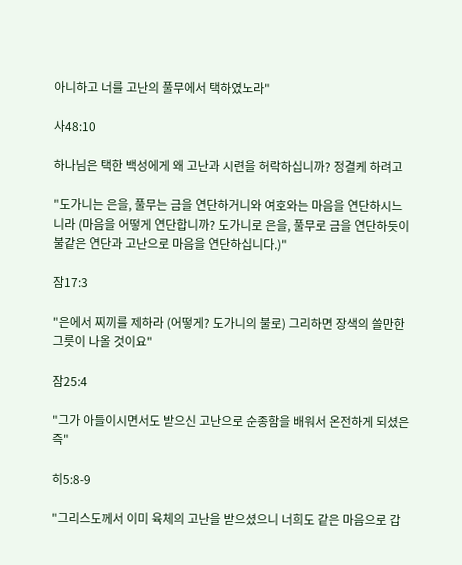아니하고 너를 고난의 풀무에서 택하였노라"

사48:10

하나님은 택한 백성에게 왜 고난과 시련을 허락하십니까? 정결케 하려고

"도가니는 은을, 풀무는 금을 연단하거니와 여호와는 마음을 연단하시느니라 (마음을 어떻게 연단합니까? 도가니로 은을, 풀무로 금을 연단하듯이 불같은 연단과 고난으로 마음을 연단하십니다.)"

잠17:3

"은에서 찌끼를 제하라 (어떻게? 도가니의 불로) 그리하면 장색의 쓸만한 그릇이 나올 것이요"

잠25:4

"그가 아들이시면서도 받으신 고난으로 순종함을 배워서 온전하게 되셨은즉"

히5:8-9

"그리스도께서 이미 육체의 고난을 받으셨으니 너희도 같은 마음으로 갑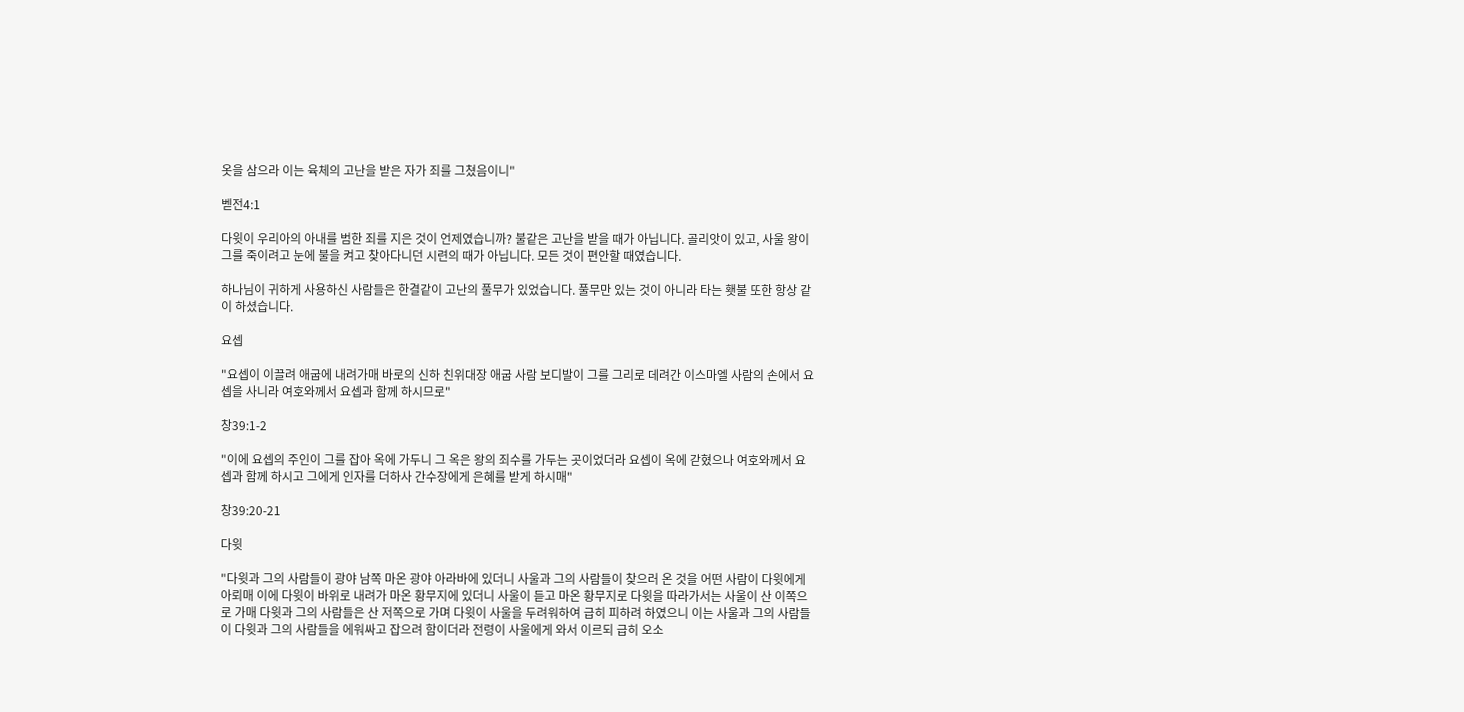옷을 삼으라 이는 육체의 고난을 받은 자가 죄를 그쳤음이니"

벧전4:1

다윗이 우리아의 아내를 범한 죄를 지은 것이 언제였습니까? 불같은 고난을 받을 때가 아닙니다. 골리앗이 있고, 사울 왕이 그를 죽이려고 눈에 불을 켜고 찾아다니던 시련의 때가 아닙니다. 모든 것이 편안할 때였습니다.

하나님이 귀하게 사용하신 사람들은 한결같이 고난의 풀무가 있었습니다. 풀무만 있는 것이 아니라 타는 횃불 또한 항상 같이 하셨습니다.

요셉

"요셉이 이끌려 애굽에 내려가매 바로의 신하 친위대장 애굽 사람 보디발이 그를 그리로 데려간 이스마엘 사람의 손에서 요셉을 사니라 여호와께서 요셉과 함께 하시므로"

창39:1-2

"이에 요셉의 주인이 그를 잡아 옥에 가두니 그 옥은 왕의 죄수를 가두는 곳이었더라 요셉이 옥에 갇혔으나 여호와께서 요셉과 함께 하시고 그에게 인자를 더하사 간수장에게 은혜를 받게 하시매"

창39:20-21

다윗

"다윗과 그의 사람들이 광야 남쪽 마온 광야 아라바에 있더니 사울과 그의 사람들이 찾으러 온 것을 어떤 사람이 다윗에게 아뢰매 이에 다윗이 바위로 내려가 마온 황무지에 있더니 사울이 듣고 마온 황무지로 다윗을 따라가서는 사울이 산 이쪽으로 가매 다윗과 그의 사람들은 산 저쪽으로 가며 다윗이 사울을 두려워하여 급히 피하려 하였으니 이는 사울과 그의 사람들이 다윗과 그의 사람들을 에워싸고 잡으려 함이더라 전령이 사울에게 와서 이르되 급히 오소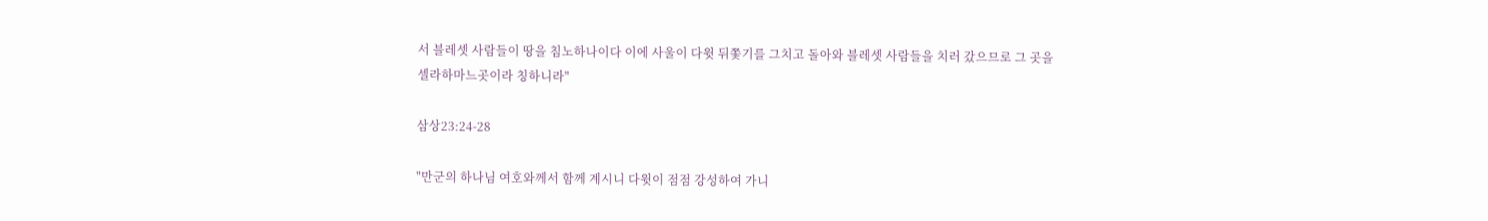서 블레셋 사람들이 땅을 침노하나이다 이에 사울이 다윗 뒤쫓기를 그치고 돌아와 블레셋 사람들을 치러 갔으므로 그 곳을 셀라하마느곳이라 칭하니라"

삼상23:24-28

"만군의 하나님 여호와께서 함께 계시니 다윗이 점점 강성하여 가니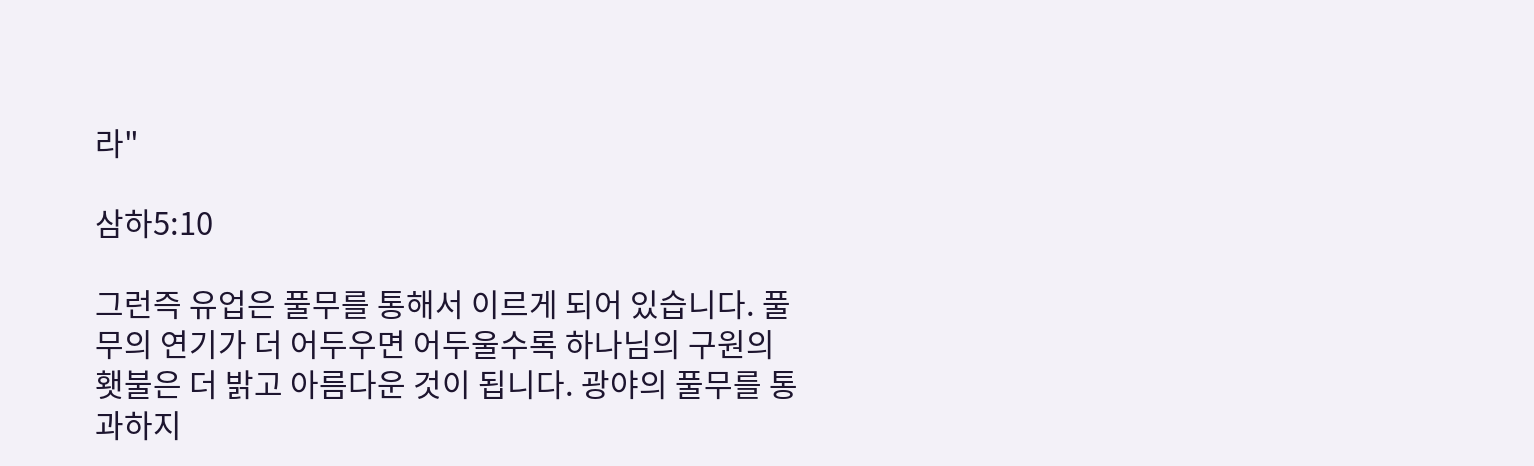라"

삼하5:10

그런즉 유업은 풀무를 통해서 이르게 되어 있습니다. 풀무의 연기가 더 어두우면 어두울수록 하나님의 구원의 횃불은 더 밝고 아름다운 것이 됩니다. 광야의 풀무를 통과하지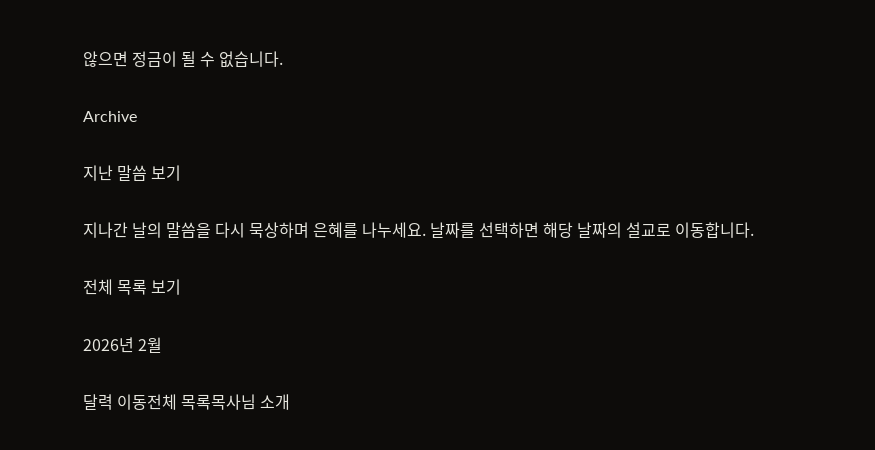않으면 정금이 될 수 없습니다.

Archive

지난 말씀 보기

지나간 날의 말씀을 다시 묵상하며 은혜를 나누세요. 날짜를 선택하면 해당 날짜의 설교로 이동합니다.

전체 목록 보기

2026년 2월

달력 이동전체 목록목사님 소개